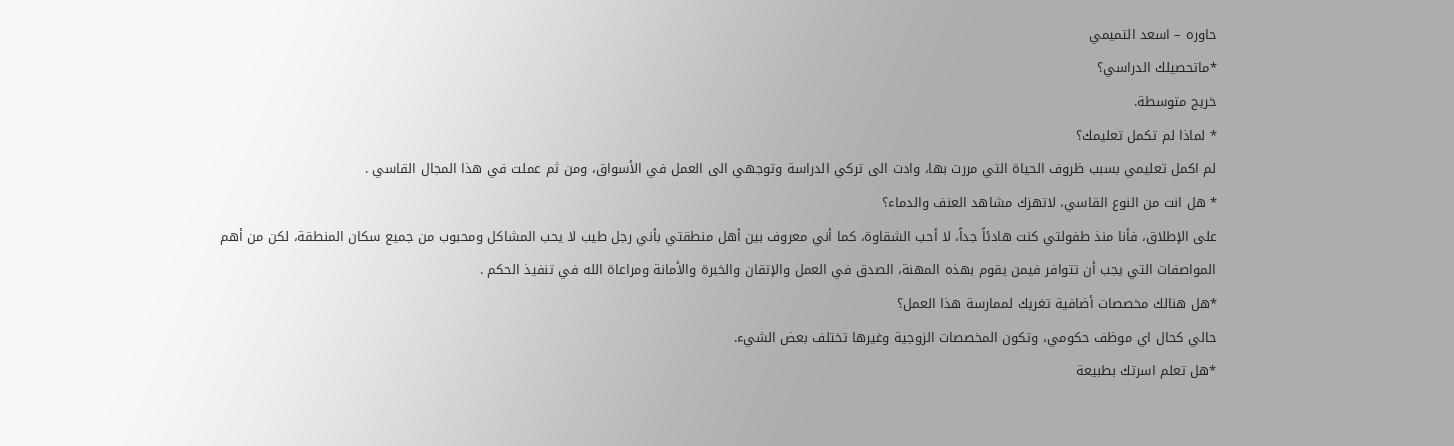حاوره – اسعد التميمي
*ماتحصيلك الدراسي؟
خريج متوسطة.
* لماذا لم تكمل تعليمك؟
لم اكمل تعليمي بسبب ظروف الحياة التي مررت بها، وادت الى تركي الدراسة وتوجهي الى العمل في الأسواق، ومن ثم عملت في هذا المجال القاسي .
* هل انت من النوع القاسي، لاتهزك مشاهد العنف والدماء؟
على الإطلاق، فأنا منذ طفولتي كنت هادئاً جداً، لا أحب الشقاوة، كما أني معروف بين أهل منطقتي بأني رجل طيب لا يحب المشاكل ومحبوب من جميع سكان المنطقة، لكن من أهم المواصفات التي يجب أن تتوافر فيمن يقوم بهذه المهنة، الصدق في العمل والإتقان والخبرة والأمانة ومراعاة الله في تنفيذ الحكم .
*هل هنالك مخصصات أضافية تغريك لممارسة هذا العمل؟
حالي كحال اي موظف حكومي، وتكون المخصصات الزوجية وغيرها تختلف بعض الشيء.
*هل تعلم اسرتك بطبيعة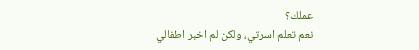عملك؟
نعم تعلم اسرتي، ولكن لم اخبر اطفالي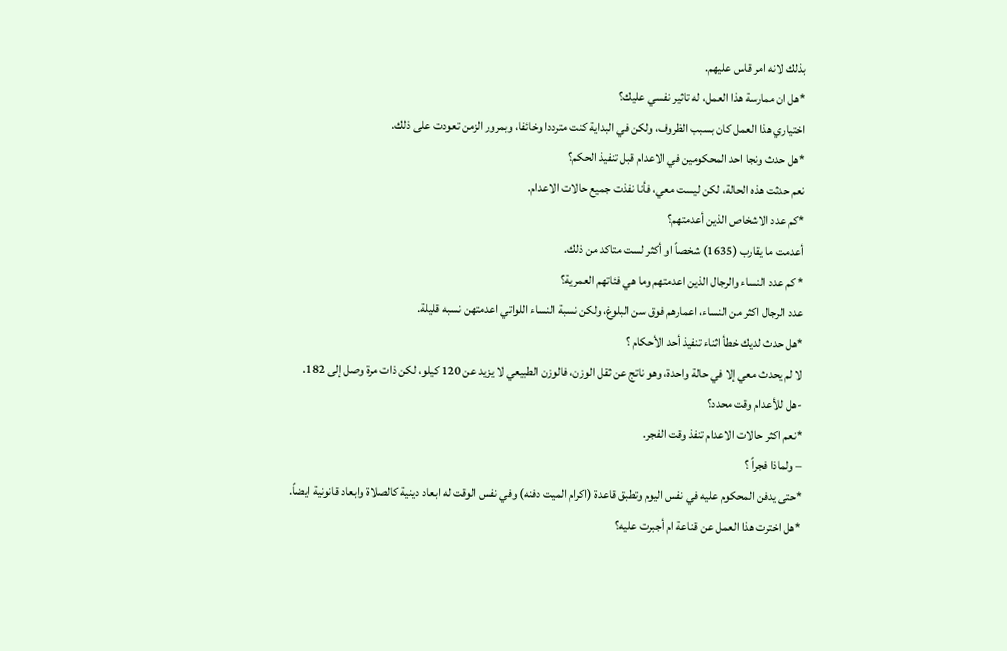بذلك لانه امر قاس عليهم.
*هل ان ممارسة هذا العمل، له تاثير نفسي عليك؟
اختياري هذا العمل كان بسبب الظروف، ولكن في البداية كنت مترددا وخائفا، وبمرور الزمن تعودت على ذلك.
*هل حدث ونجا احد المحكومين في الاعدام قبل تنفيذ الحكم؟
نعم حدثت هذه الحالة، لكن ليست معي، فأنا نفذت جميع حالات الاعدام.
*كم عدد الاشخاص الذين أعدمتهم؟
أعدمت ما يقارب (1635) شخصاً او أكثر لست متاكد من ذلك.
* كم عدد النساء والرجال الذين اعدمتهم وما هي فئاتهم العمرية؟
عدد الرجال اكثر من النساء، اعمارهم فوق سن البلوغ، ولكن نسبة النساء اللواتي اعدمتهن نسبه قليلة.
*هل حدث لديك خطأ اثناء تنفيذ أحد الأحكام ؟
لا لم يحدث معي إلا في حالة واحدة، وهو ناتج عن ثقل الوزن، فالوزن الطبيعي لا يزيد عن 120 كيلو، لكن ذات مرة وصل إلى 182.
-هل للأعدام وقت محدد؟
*نعم اكثر حالات الاعدام تنفذ وقت الفجر.
– ولماذا فجراً ؟
*حتى يدفن المحكوم عليه في نفس اليوم وتطبق قاعدة (اكرام الميت دفنه) وفي نفس الوقت له ابعاد دينية كالصلاة وابعاد قانونية ايضاً.
*هل اخترت هذا العمل عن قناعة ام أجبرت عليه؟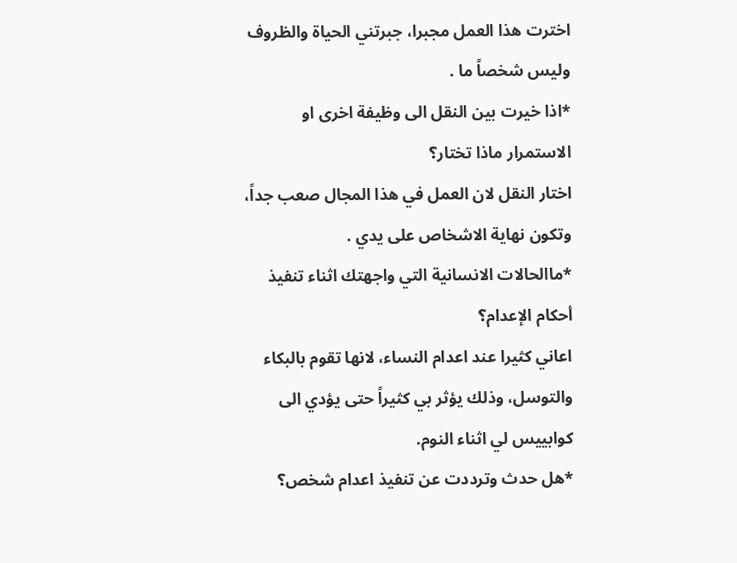اخترت هذا العمل مجبرا، جبرتني الحياة والظروف وليس شخصاً ما .
*اذا خيرت بين النقل الى وظيفة اخرى او الاستمرار ماذا تختار؟
اختار النقل لان العمل في هذا المجال صعب جداً، وتكون نهاية الاشخاص على يدي .
*ماالحالات الانسانية التي واجهتك اثناء تنفيذ أحكام الإعدام؟
اعاني كثيرا عند اعدام النساء، لانها تقوم بالبكاء والتوسل، وذلك يؤثر بي كثيراً حتى يؤدي الى كوابييس لي اثناء النوم.
*هل حدث وترددت عن تنفيذ اعدام شخص؟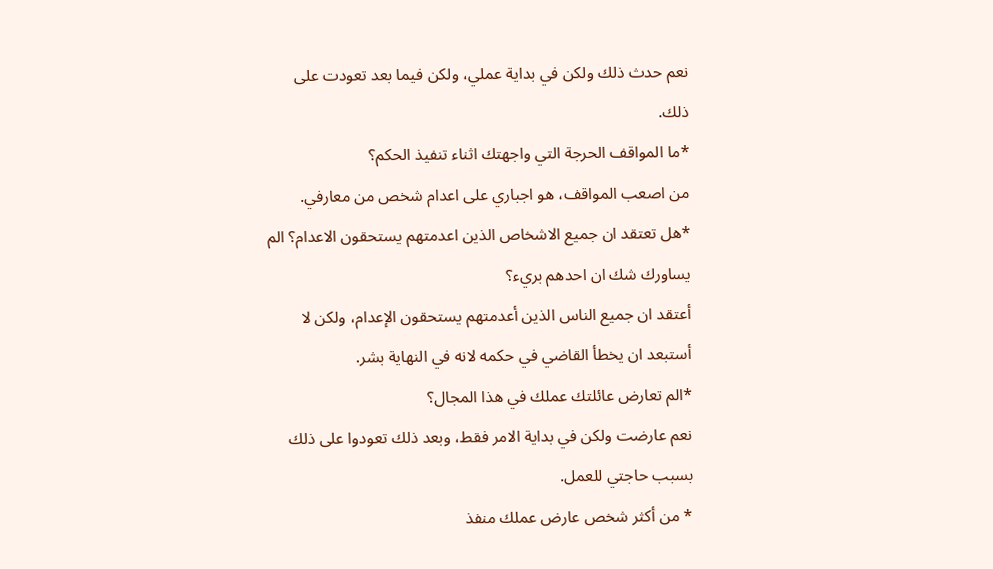نعم حدث ذلك ولكن في بداية عملي، ولكن فيما بعد تعودت على ذلك.
*ما المواقف الحرجة التي واجهتك اثناء تنفيذ الحكم؟
من اصعب المواقف، هو اجباري على اعدام شخص من معارفي.
*هل تعتقد ان جميع الاشخاص الذين اعدمتهم يستحقون الاعدام؟ الم يساورك شك ان احدهم بريء؟
أعتقد ان جميع الناس الذين أعدمتهم يستحقون الإعدام، ولكن لا أستبعد ان يخطأ القاضي في حكمه لانه في النهاية بشر.
*الم تعارض عائلتك عملك في هذا المجال؟
نعم عارضت ولكن في بداية الامر فقط، وبعد ذلك تعودوا على ذلك بسبب حاجتي للعمل.
* من أكثر شخص عارض عملك منفذ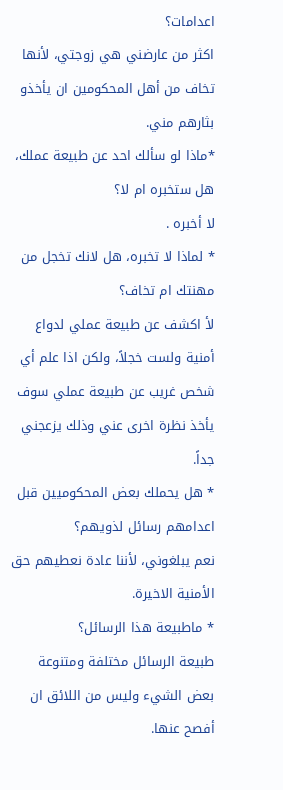اعدامات؟
اكثر من عارضني هي زوجتي، لأنها تخاف من أهل المحكومين ان يأخذو بثارهم مني.
*ماذا لو سألك احد عن طبيعة عملك، هل ستخبره ام لا؟
لا أخبره .
* لماذا لا تخبره، هل لانك تخجل من مهنتك ام تخاف؟
لأ اكشف عن طبيعة عملي لدواع أمنية ولست خجلاً، ولكن اذا علم أي شخص غريب عن طبيعة عملي سوف يأخذ نظرة اخرى عني وذلك يزعجني جداً.
* هل يحملك بعض المحكوميين قبل اعدامهم رسائل لذويهم؟
نعم يبلغوني، لأننا عادة نعطيهم حق الأمنية الاخيرة.
* ماطبيعة هذا الرسائل؟
طبيعة الرسائل مختلفة ومتنوعة بعض الشيء وليس من اللائق ان أفصح عنها.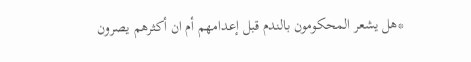*هل يشعر المحكومون بالندم قبل إعدامهم أم ان أكثرهم يصرون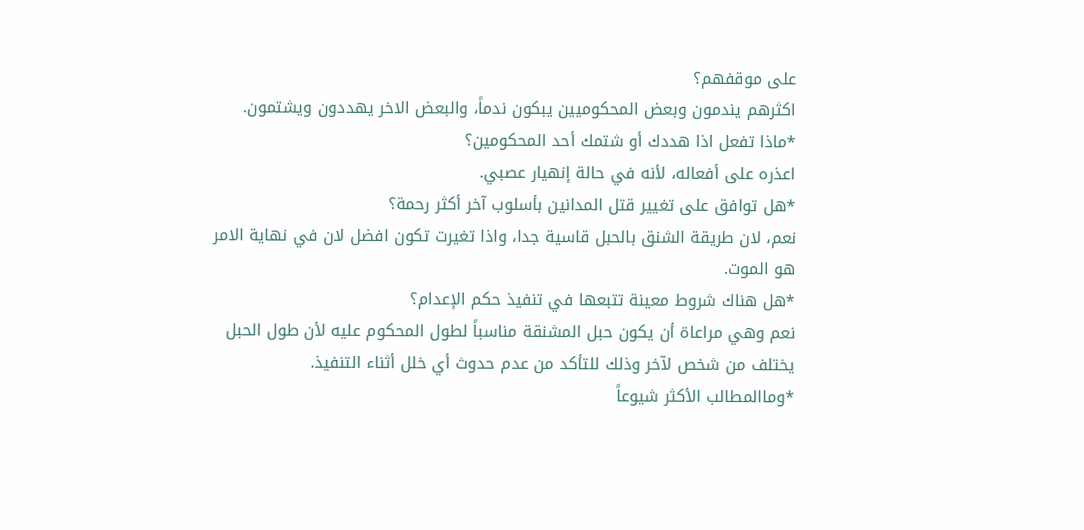على موقفهم؟
اكثرهم يندمون وبعض المحكوميين يبكون ندماً، والبعض الاخر يهددون ويشتمون.
*ماذا تفعل اذا هددك أو شتمك أحد المحكومين؟
اعذره على أفعاله، لأنه في حالة إنهيار عصبي.
*هل توافق على تغيير قتل المدانين بأسلوب آخر أكثر رحمة؟
نعم، لان طريقة الشنق بالحبل قاسية جدا، واذا تغيرت تكون افضل لان في نهاية الامر هو الموت.
*هل هناك شروط معينة تتبعها في تنفيذ حكم الإعدام؟
نعم وهي مراعاة أن يكون حبل المشنقة مناسباً لطول المحكوم عليه لأن طول الحبل يختلف من شخص لآخر وذلك للتأكد من عدم حدوث أي خلل أثناء التنفيذ.
*وماالمطالب الأكثر شيوعاً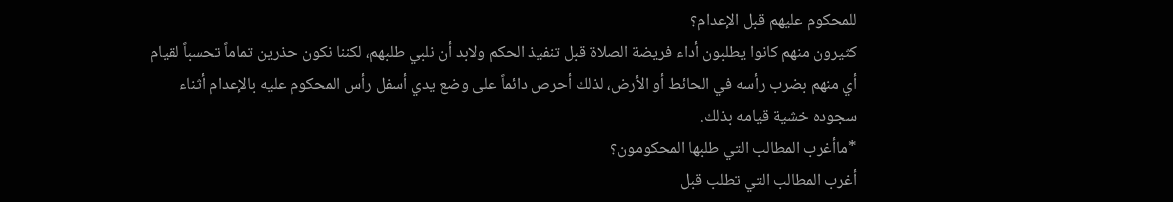للمحكوم عليهم قبل الإعدام؟
كثيرون منهم كانوا يطلبون أداء فريضة الصلاة قبل تنفيذ الحكم ولابد أن نلبي طلبهم، لكننا نكون حذرين تماماً تحسباً لقيام أي منهم بضرب رأسه في الحائط أو الأرض، لذلك أحرص دائماً على وضع يدي أسفل رأس المحكوم عليه بالإعدام أثناء سجوده خشية قيامه بذلك.
*ماأغرب المطالب التي طلبها المحكومون؟
أغرب المطالب التي تطلب قبل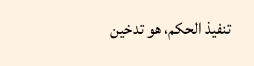تنفيذ الحكم، هو تدخين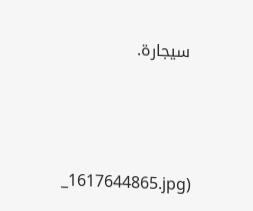سيجارة.





_1617644865.jpg)